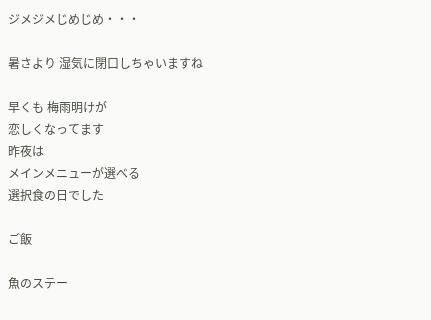ジメジメじめじめ・・・

暑さより 湿気に閉口しちゃいますね

早くも 梅雨明けが
恋しくなってます
昨夜は
メインメニューが選べる
選択食の日でした

ご飯

魚のステー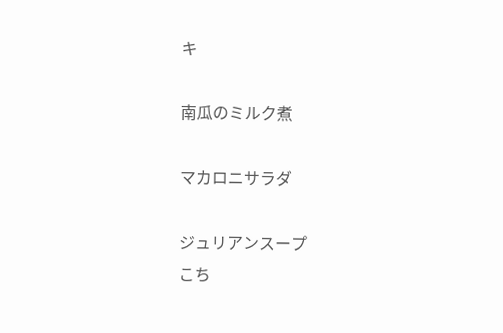キ

南瓜のミルク煮

マカロニサラダ

ジュリアンスープ
こち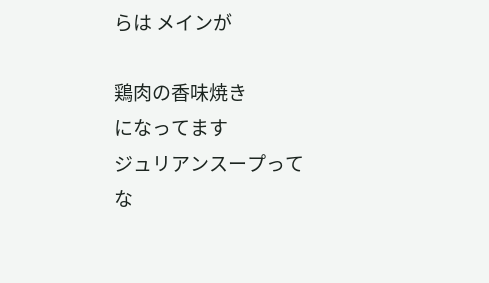らは メインが

鶏肉の香味焼き
になってます
ジュリアンスープって
な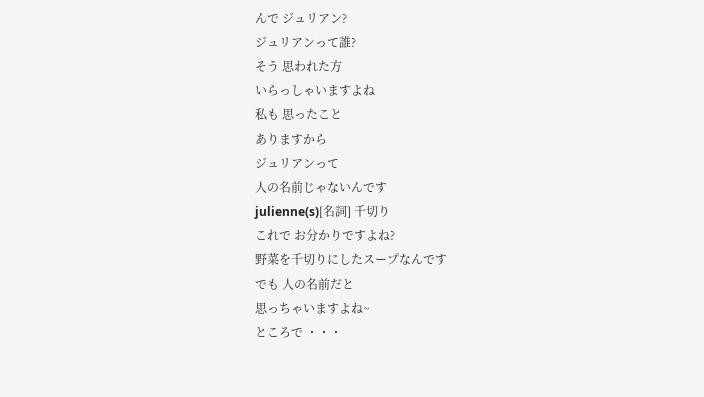んで ジュリアン?
ジュリアンって誰?
そう 思われた方
いらっしゃいますよね
私も 思ったこと
ありますから
ジュリアンって
人の名前じゃないんです
julienne(s)[名詞] 千切り
これで お分かりですよね?
野菜を千切りにしたスープなんです
でも 人の名前だと
思っちゃいますよね~
ところで ・・・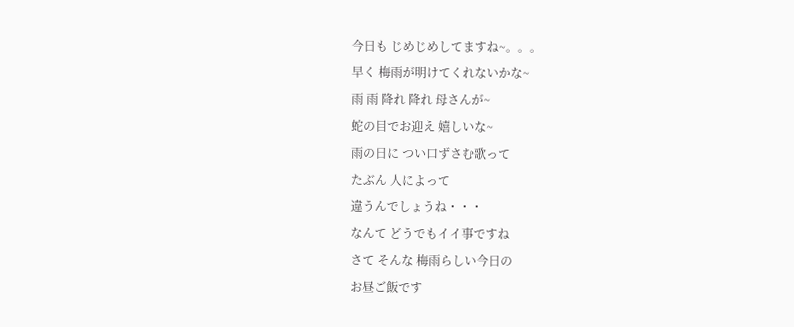今日も じめじめしてますね~。。。
早く 梅雨が明けてくれないかな~
雨 雨 降れ 降れ 母さんが~
蛇の目でお迎え 嬉しいな~
雨の日に つい口ずさむ歌って
たぶん 人によって
違うんでしょうね・・・
なんて どうでもイイ事ですね
さて そんな 梅雨らしい今日の
お昼ご飯です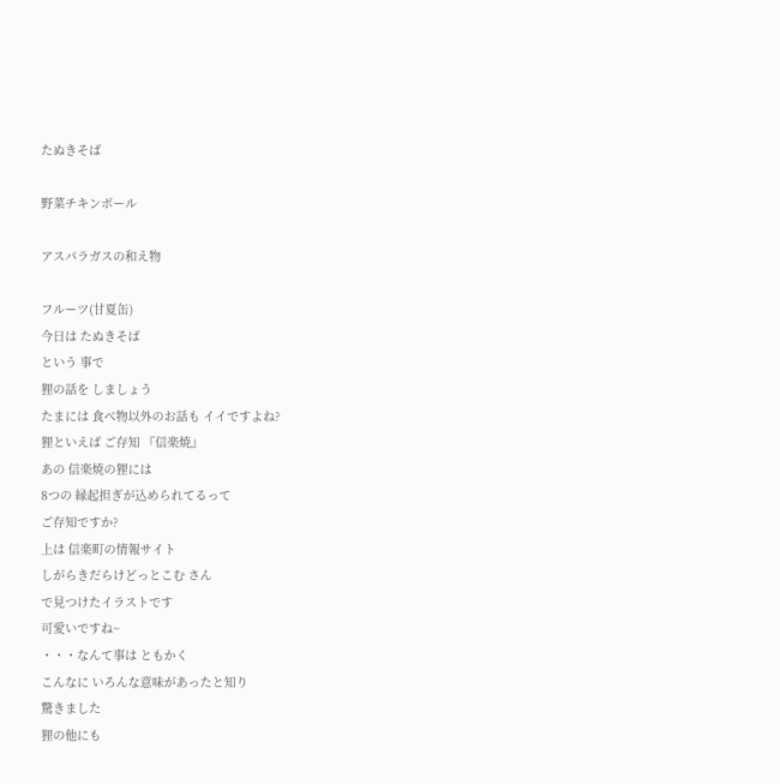たぬきそば

野菜チキンボール

アスパラガスの和え物

フルーツ(甘夏缶)
今日は たぬきそば
という 事で
狸の話を しましょう
たまには 食べ物以外のお話も イイですよね?
狸といえば ご存知 『信楽焼』
あの 信楽焼の狸には
8つの 縁起担ぎが込められてるって
ご存知ですか?
上は 信楽町の情報サイト
しがらきだらけどっとこむ さん
で見つけたイラストです
可愛いですね~
・・・なんて事は ともかく
こんなに いろんな意味があったと知り
驚きました
狸の他にも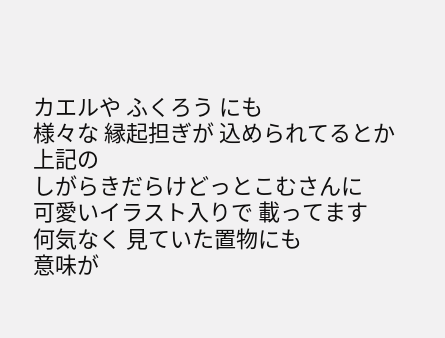カエルや ふくろう にも
様々な 縁起担ぎが 込められてるとか
上記の
しがらきだらけどっとこむさんに
可愛いイラスト入りで 載ってます
何気なく 見ていた置物にも
意味が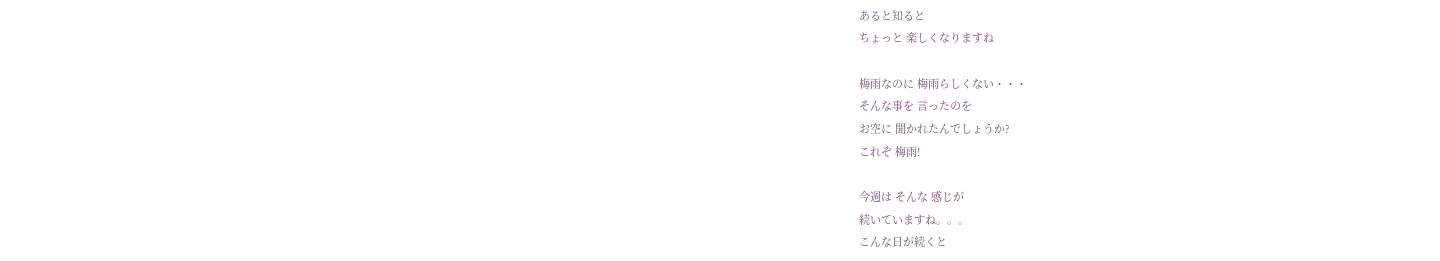あると知ると
ちょっと 楽しくなりますね

梅雨なのに 梅雨らしくない・・・
そんな事を 言ったのを
お空に 聞かれたんでしょうか?
これぞ 梅雨!

今週は そんな 感じが
続いていますね。。。
こんな日が続くと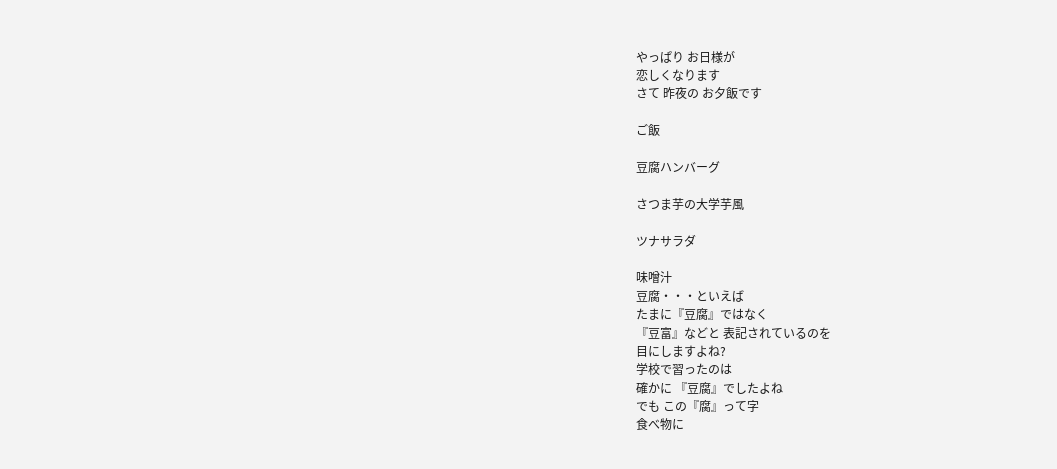やっぱり お日様が
恋しくなります
さて 昨夜の お夕飯です

ご飯

豆腐ハンバーグ

さつま芋の大学芋風

ツナサラダ

味噌汁
豆腐・・・といえば
たまに『豆腐』ではなく
『豆富』などと 表記されているのを
目にしますよね?
学校で習ったのは
確かに 『豆腐』でしたよね
でも この『腐』って字
食べ物に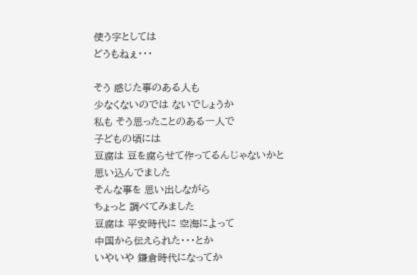使う字としては
どうもねぇ・・・

そう 感じた事のある人も
少なくないのでは ないでしょうか
私も そう思ったことのある一人で
子どもの頃には
豆腐は 豆を腐らせて作ってるんじゃないかと
思い込んでました
そんな事を 思い出しながら
ちょっと 調べてみました
豆腐は 平安時代に 空海によって
中国から伝えられた・・・とか
いやいや 鎌倉時代になってか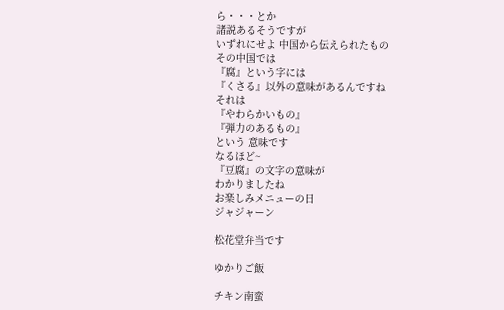ら・・・とか
諸説あるそうですが
いずれにせよ 中国から伝えられたもの
その中国では
『腐』という字には
『くさる』以外の意味があるんですね
それは
『やわらかいもの』
『弾力のあるもの』
という 意味です
なるほど~
『豆腐』の文字の意味が
わかりましたね
お楽しみメニューの日
ジャジャーン

松花堂弁当です

ゆかりご飯

チキン南蛮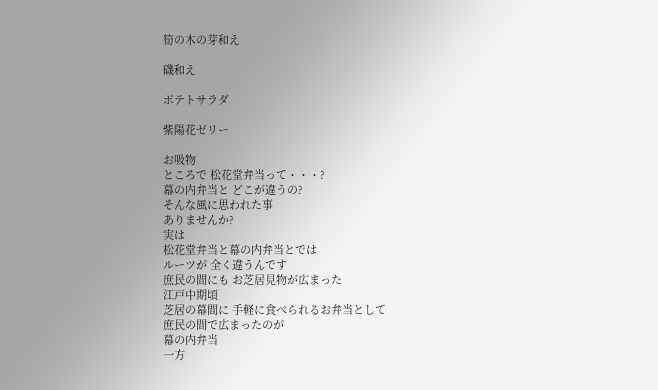筍の木の芽和え

磯和え

ポテトサラダ

紫陽花ゼリー

お吸物
ところで 松花堂弁当って・・・?
幕の内弁当と どこが違うの?
そんな風に思われた事
ありませんか?
実は
松花堂弁当と幕の内弁当とでは
ルーツが 全く違うんです
庶民の間にも お芝居見物が広まった
江戸中期頃
芝居の幕間に 手軽に食べられるお弁当として
庶民の間で広まったのが
幕の内弁当
一方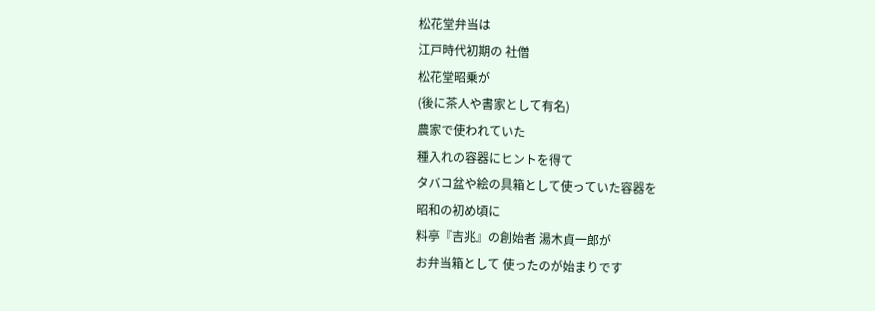松花堂弁当は
江戸時代初期の 社僧
松花堂昭乗が
(後に茶人や書家として有名)
農家で使われていた
種入れの容器にヒントを得て
タバコ盆や絵の具箱として使っていた容器を
昭和の初め頃に
料亭『吉兆』の創始者 湯木貞一郎が
お弁当箱として 使ったのが始まりです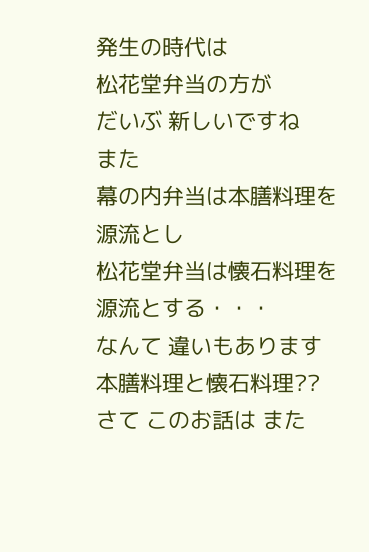発生の時代は
松花堂弁当の方が
だいぶ 新しいですね
また
幕の内弁当は本膳料理を源流とし
松花堂弁当は懐石料理を源流とする・・・
なんて 違いもあります
本膳料理と懐石料理??
さて このお話は また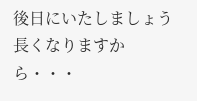後日にいたしましょう
長くなりますから・・・